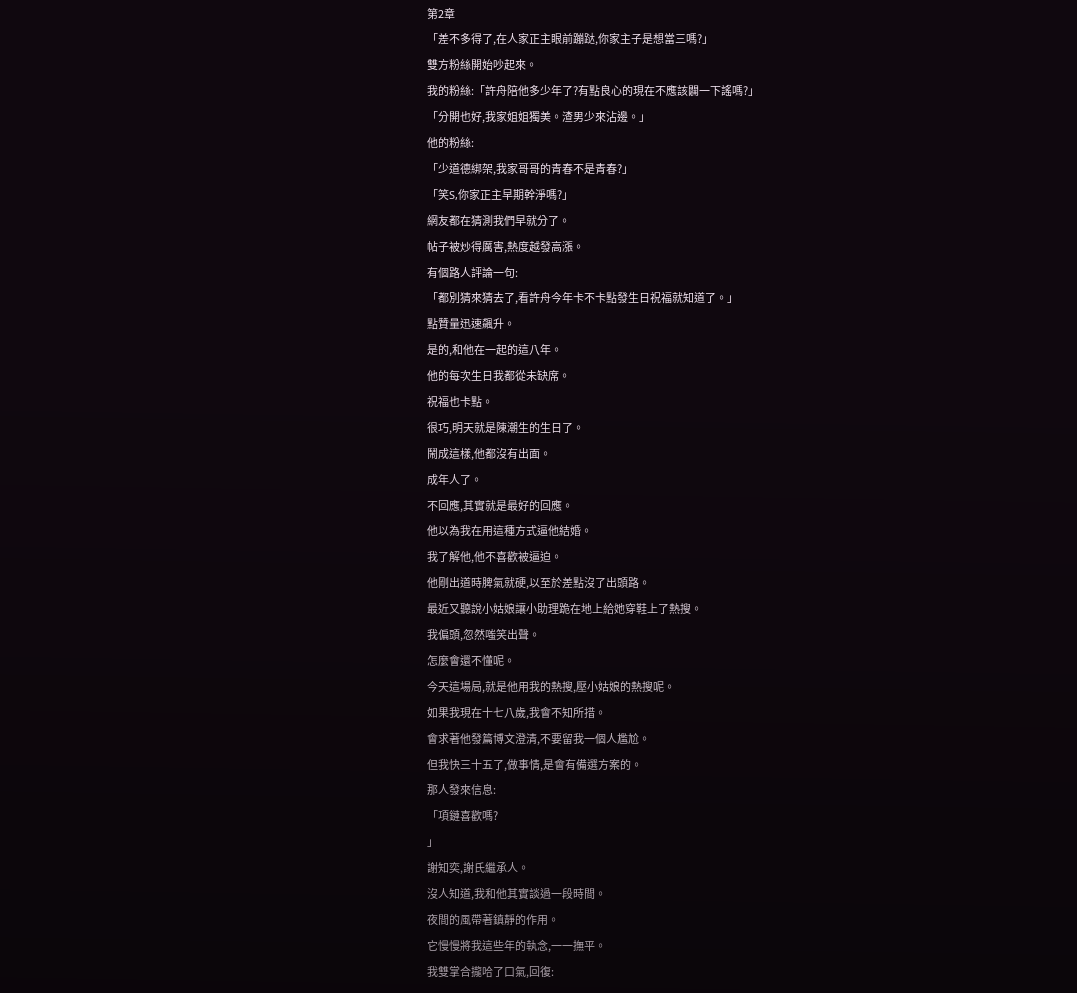第2章
「差不多得了,在人家正主眼前蹦跶,你家主子是想當三嗎?」
雙方粉絲開始吵起來。
我的粉絲:「許舟陪他多少年了?有點良心的現在不應該闢一下謠嗎?」
「分開也好,我家姐姐獨美。渣男少來沾邊。」
他的粉絲:
「少道德綁架,我家哥哥的青春不是青春?」
「笑S,你家正主早期幹淨嗎?」
網友都在猜測我們早就分了。
帖子被炒得厲害,熱度越發高漲。
有個路人評論一句:
「都別猜來猜去了,看許舟今年卡不卡點發生日祝福就知道了。」
點贊量迅速飆升。
是的,和他在一起的這八年。
他的每次生日我都從未缺席。
祝福也卡點。
很巧,明天就是陳潮生的生日了。
鬧成這樣,他都沒有出面。
成年人了。
不回應,其實就是最好的回應。
他以為我在用這種方式逼他結婚。
我了解他,他不喜歡被逼迫。
他剛出道時脾氣就硬,以至於差點沒了出頭路。
最近又聽說小姑娘讓小助理跪在地上給她穿鞋上了熱搜。
我偏頭,忽然嗤笑出聲。
怎麼會還不懂呢。
今天這場局,就是他用我的熱搜,壓小姑娘的熱搜呢。
如果我現在十七八歲,我會不知所措。
會求著他發篇博文澄清,不要留我一個人尷尬。
但我快三十五了,做事情,是會有備選方案的。
那人發來信息:
「項鏈喜歡嗎?
」
謝知奕,謝氏繼承人。
沒人知道,我和他其實談過一段時間。
夜間的風帶著鎮靜的作用。
它慢慢將我這些年的執念,一一撫平。
我雙掌合攏哈了口氣,回復: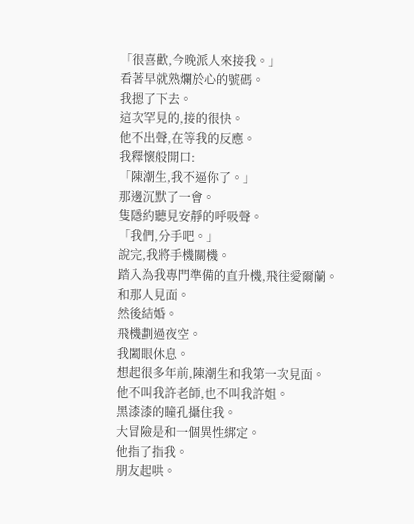「很喜歡,今晚派人來接我。」
看著早就熟爛於心的號碼。
我摁了下去。
這次罕見的,接的很快。
他不出聲,在等我的反應。
我釋懷般開口:
「陳潮生,我不逼你了。」
那邊沉默了一會。
隻隱約聽見安靜的呼吸聲。
「我們,分手吧。」
說完,我將手機關機。
踏入為我專門準備的直升機,飛往愛爾蘭。
和那人見面。
然後結婚。
飛機劃過夜空。
我闔眼休息。
想起很多年前,陳潮生和我第一次見面。
他不叫我許老師,也不叫我許姐。
黑漆漆的瞳孔攝住我。
大冒險是和一個異性綁定。
他指了指我。
朋友起哄。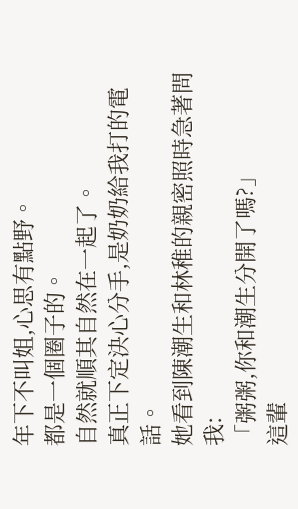年下不叫姐,心思有點野。
都是一個圈子的。
自然就順其自然在一起了。
真正下定決心分手,是奶奶給我打的電話。
她看到陳潮生和林稚的親密照時急著問我:
「粥粥,你和潮生分開了嗎?」
這輩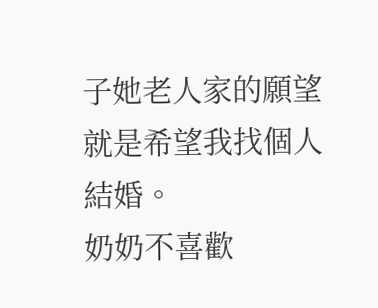子她老人家的願望就是希望我找個人結婚。
奶奶不喜歡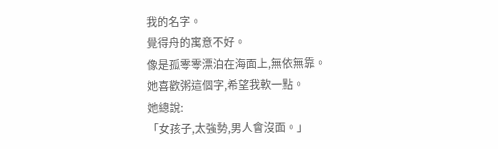我的名字。
覺得舟的寓意不好。
像是孤零零漂泊在海面上,無依無靠。
她喜歡粥這個字,希望我軟一點。
她總說:
「女孩子,太強勢,男人會沒面。」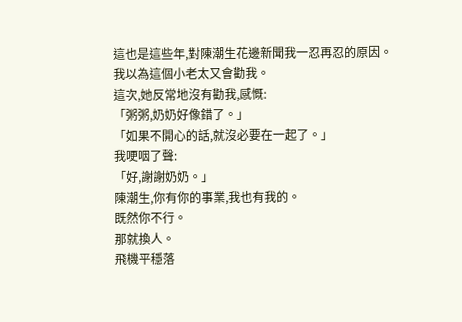這也是這些年,對陳潮生花邊新聞我一忍再忍的原因。
我以為這個小老太又會勸我。
這次,她反常地沒有勸我,感慨:
「粥粥,奶奶好像錯了。」
「如果不開心的話,就沒必要在一起了。」
我哽咽了聲:
「好,謝謝奶奶。」
陳潮生,你有你的事業,我也有我的。
既然你不行。
那就換人。
飛機平穩落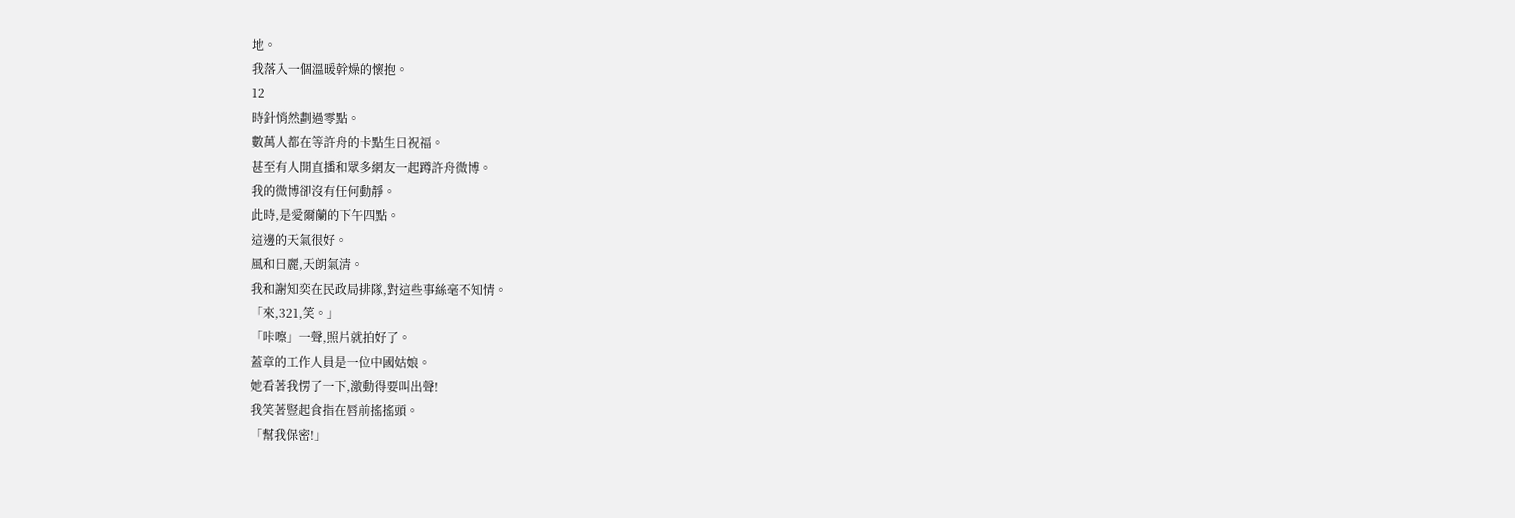地。
我落入一個溫暖幹燥的懷抱。
12
時針悄然劃過零點。
數萬人都在等許舟的卡點生日祝福。
甚至有人開直播和眾多網友一起蹲許舟微博。
我的微博卻沒有任何動靜。
此時,是愛爾蘭的下午四點。
這邊的天氣很好。
風和日麗,天朗氣清。
我和謝知奕在民政局排隊,對這些事絲毫不知情。
「來,321,笑。」
「咔嚓」一聲,照片就拍好了。
蓋章的工作人員是一位中國姑娘。
她看著我愣了一下,激動得要叫出聲!
我笑著豎起食指在唇前搖搖頭。
「幫我保密!」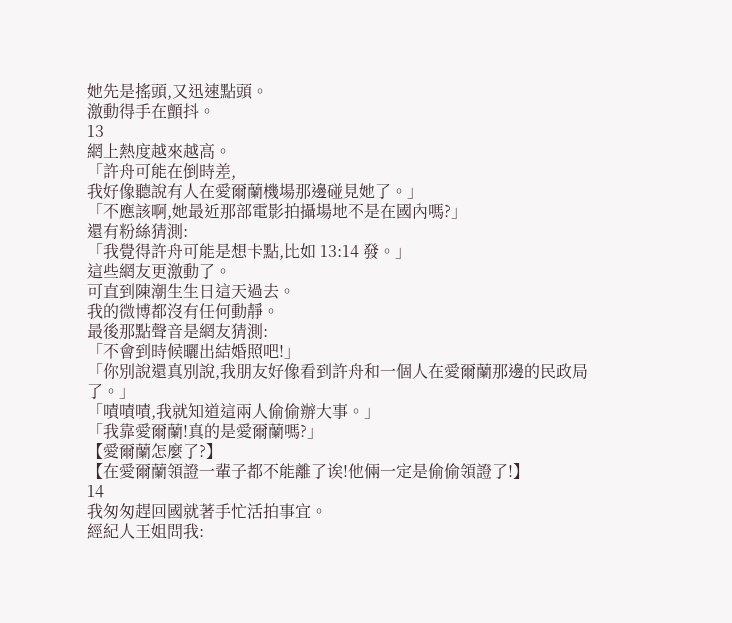她先是搖頭,又迅速點頭。
激動得手在顫抖。
13
網上熱度越來越高。
「許舟可能在倒時差,
我好像聽說有人在愛爾蘭機場那邊碰見她了。」
「不應該啊,她最近那部電影拍攝場地不是在國內嗎?」
還有粉絲猜測:
「我覺得許舟可能是想卡點,比如 13:14 發。」
這些網友更激動了。
可直到陳潮生生日這天過去。
我的微博都沒有任何動靜。
最後那點聲音是網友猜測:
「不會到時候曬出結婚照吧!」
「你別說還真別說,我朋友好像看到許舟和一個人在愛爾蘭那邊的民政局了。」
「嘖嘖嘖,我就知道這兩人偷偷辦大事。」
「我靠愛爾蘭!真的是愛爾蘭嗎?」
【愛爾蘭怎麼了?】
【在愛爾蘭領證一輩子都不能離了诶!他倆一定是偷偷領證了!】
14
我匆匆趕回國就著手忙活拍事宜。
經紀人王姐問我: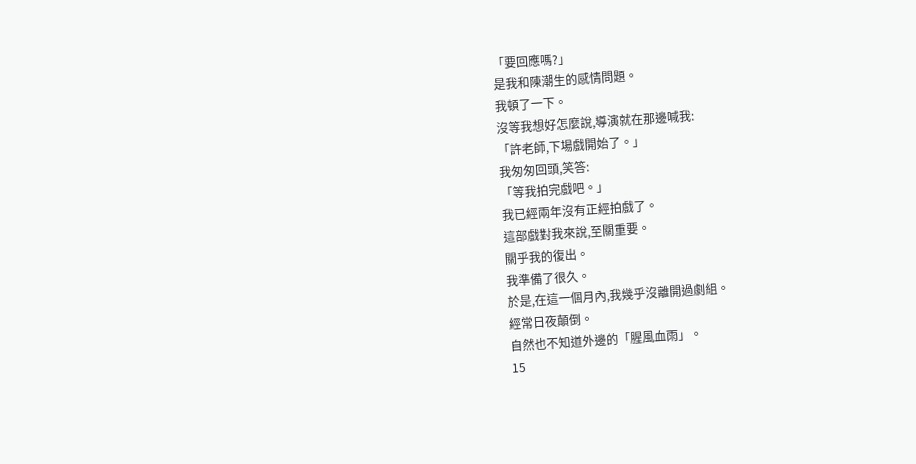「要回應嗎?」
是我和陳潮生的感情問題。
我頓了一下。
沒等我想好怎麼說,導演就在那邊喊我:
「許老師,下場戲開始了。」
我匆匆回頭,笑答:
「等我拍完戲吧。」
我已經兩年沒有正經拍戲了。
這部戲對我來說,至關重要。
關乎我的復出。
我準備了很久。
於是,在這一個月內,我幾乎沒離開過劇組。
經常日夜顛倒。
自然也不知道外邊的「腥風血雨」。
15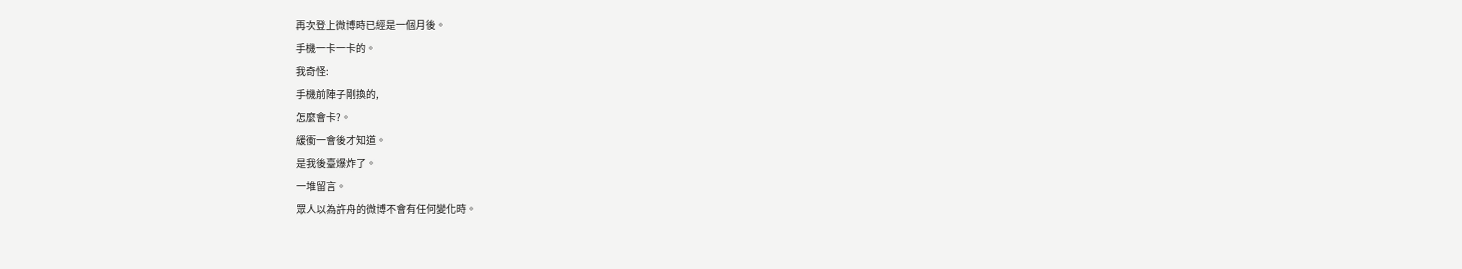再次登上微博時已經是一個月後。
手機一卡一卡的。
我奇怪:
手機前陣子剛換的,
怎麼會卡?。
緩衝一會後才知道。
是我後臺爆炸了。
一堆留言。
眾人以為許舟的微博不會有任何變化時。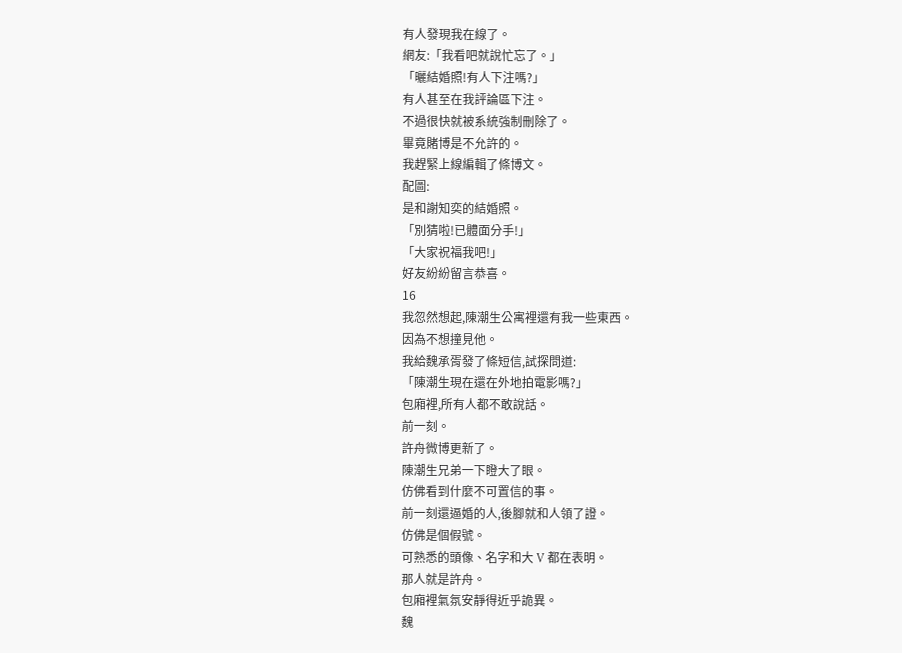有人發現我在線了。
網友:「我看吧就說忙忘了。」
「曬結婚照!有人下注嗎?」
有人甚至在我評論區下注。
不過很快就被系統強制刪除了。
畢竟賭博是不允許的。
我趕緊上線編輯了條博文。
配圖:
是和謝知奕的結婚照。
「別猜啦!已體面分手!」
「大家祝福我吧!」
好友紛紛留言恭喜。
16
我忽然想起,陳潮生公寓裡還有我一些東西。
因為不想撞見他。
我給魏承胥發了條短信,試探問道:
「陳潮生現在還在外地拍電影嗎?」
包廂裡,所有人都不敢說話。
前一刻。
許舟微博更新了。
陳潮生兄弟一下瞪大了眼。
仿佛看到什麼不可置信的事。
前一刻還逼婚的人,後腳就和人領了證。
仿佛是個假號。
可熟悉的頭像、名字和大 V 都在表明。
那人就是許舟。
包廂裡氣氛安靜得近乎詭異。
魏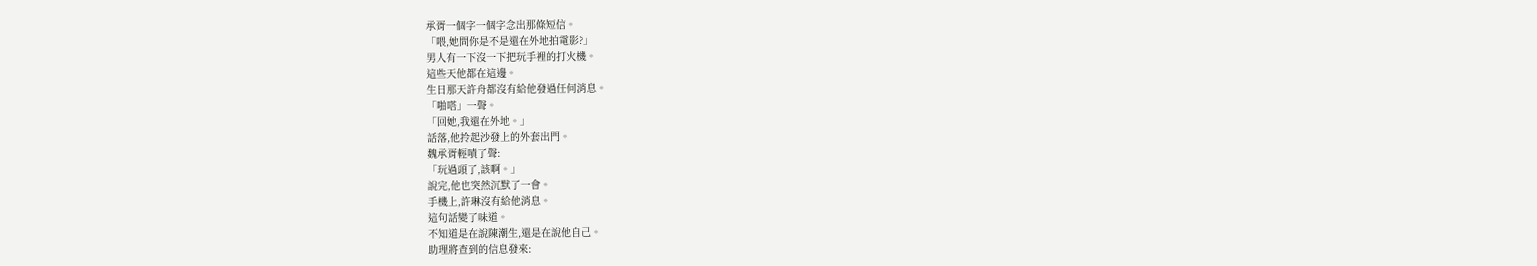承胥一個字一個字念出那條短信。
「喂,她問你是不是還在外地拍電影?」
男人有一下沒一下把玩手裡的打火機。
這些天他都在這邊。
生日那天許舟都沒有給他發過任何消息。
「啪嗒」一聲。
「回她,我還在外地。」
話落,他拎起沙發上的外套出門。
魏承胥輕嘖了聲:
「玩過頭了,該啊。」
說完,他也突然沉默了一會。
手機上,許琳沒有給他消息。
這句話變了味道。
不知道是在說陳潮生,還是在說他自己。
助理將查到的信息發來: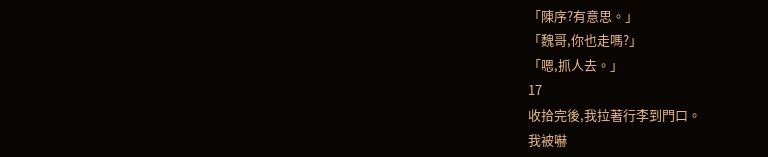「陳序?有意思。」
「魏哥,你也走嗎?」
「嗯,抓人去。」
17
收拾完後,我拉著行李到門口。
我被嚇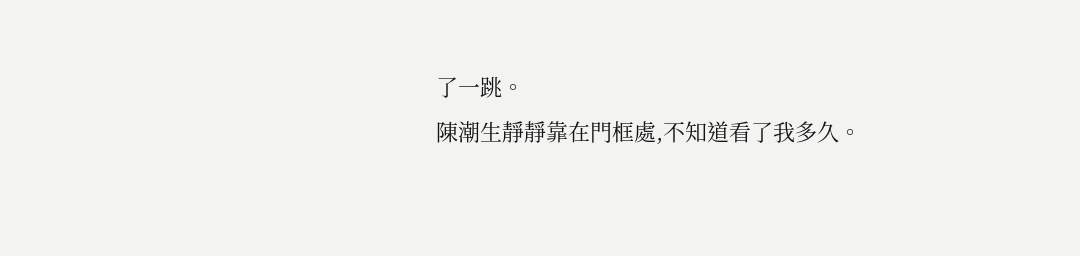了一跳。
陳潮生靜靜靠在門框處,不知道看了我多久。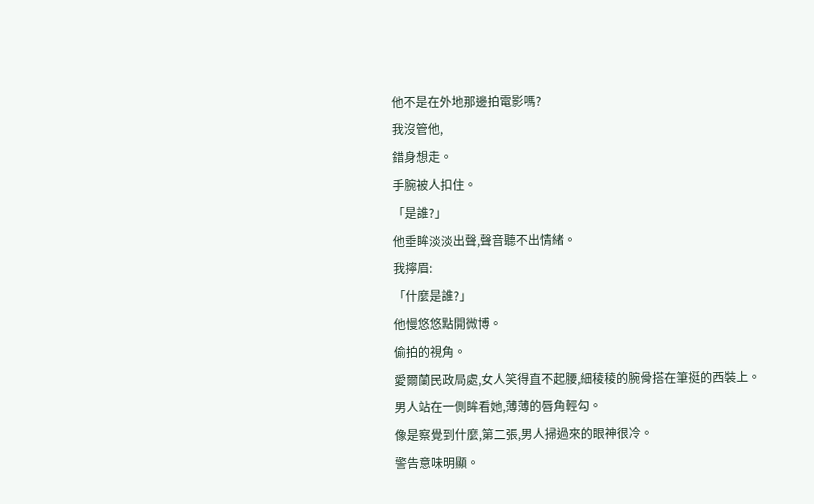他不是在外地那邊拍電影嗎?
我沒管他,
錯身想走。
手腕被人扣住。
「是誰?」
他垂眸淡淡出聲,聲音聽不出情緒。
我擰眉:
「什麼是誰?」
他慢悠悠點開微博。
偷拍的視角。
愛爾蘭民政局處,女人笑得直不起腰,細稜稜的腕骨搭在筆挺的西裝上。
男人站在一側眸看她,薄薄的唇角輕勾。
像是察覺到什麼,第二張,男人掃過來的眼神很冷。
警告意味明顯。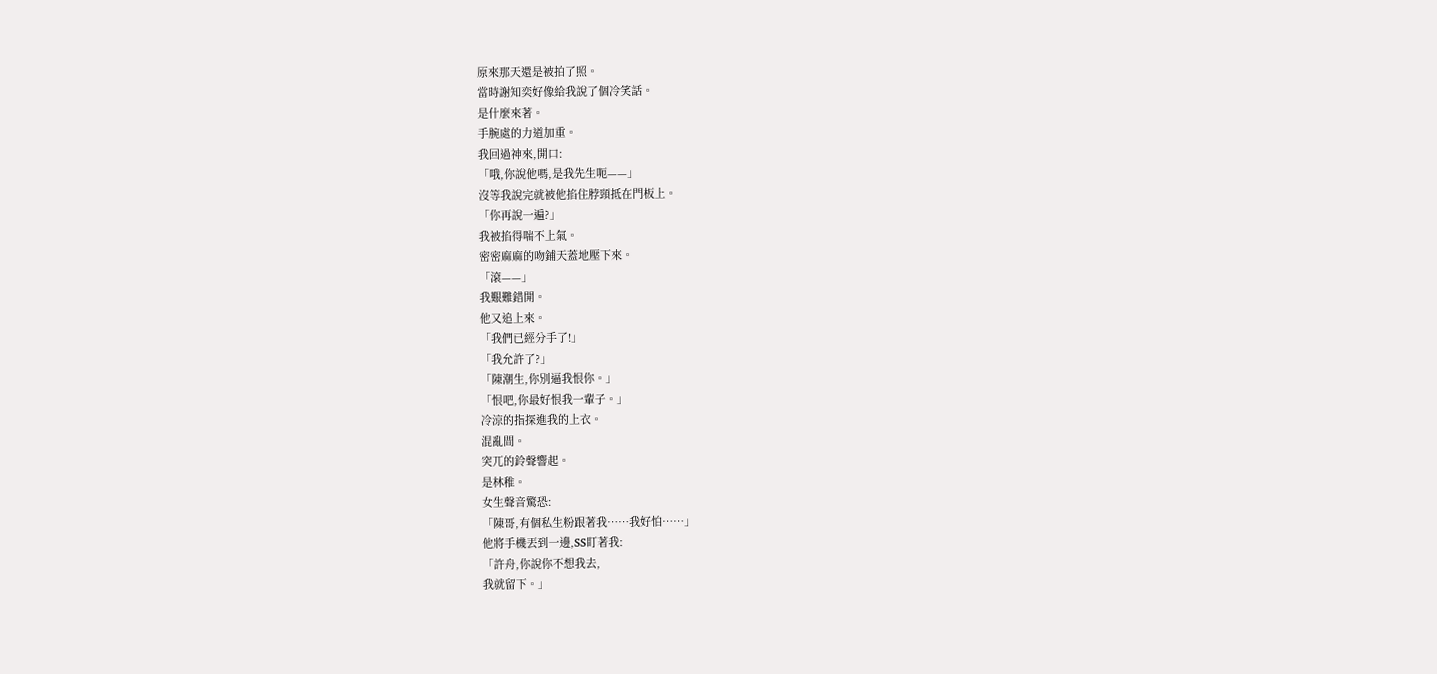原來那天還是被拍了照。
當時謝知奕好像給我說了個冷笑話。
是什麼來著。
手腕處的力道加重。
我回過神來,開口:
「哦,你說他嗎,是我先生呃——」
沒等我說完就被他掐住脖頸抵在門板上。
「你再說一遍?」
我被掐得喘不上氣。
密密麻麻的吻鋪天蓋地壓下來。
「滾——」
我艱難錯開。
他又追上來。
「我們已經分手了!」
「我允許了?」
「陳潮生,你別逼我恨你。」
「恨吧,你最好恨我一輩子。」
冷涼的指探進我的上衣。
混亂間。
突兀的鈴聲響起。
是林稚。
女生聲音驚恐:
「陳哥,有個私生粉跟著我……我好怕……」
他將手機丟到一邊,SS盯著我:
「許舟,你說你不想我去,
我就留下。」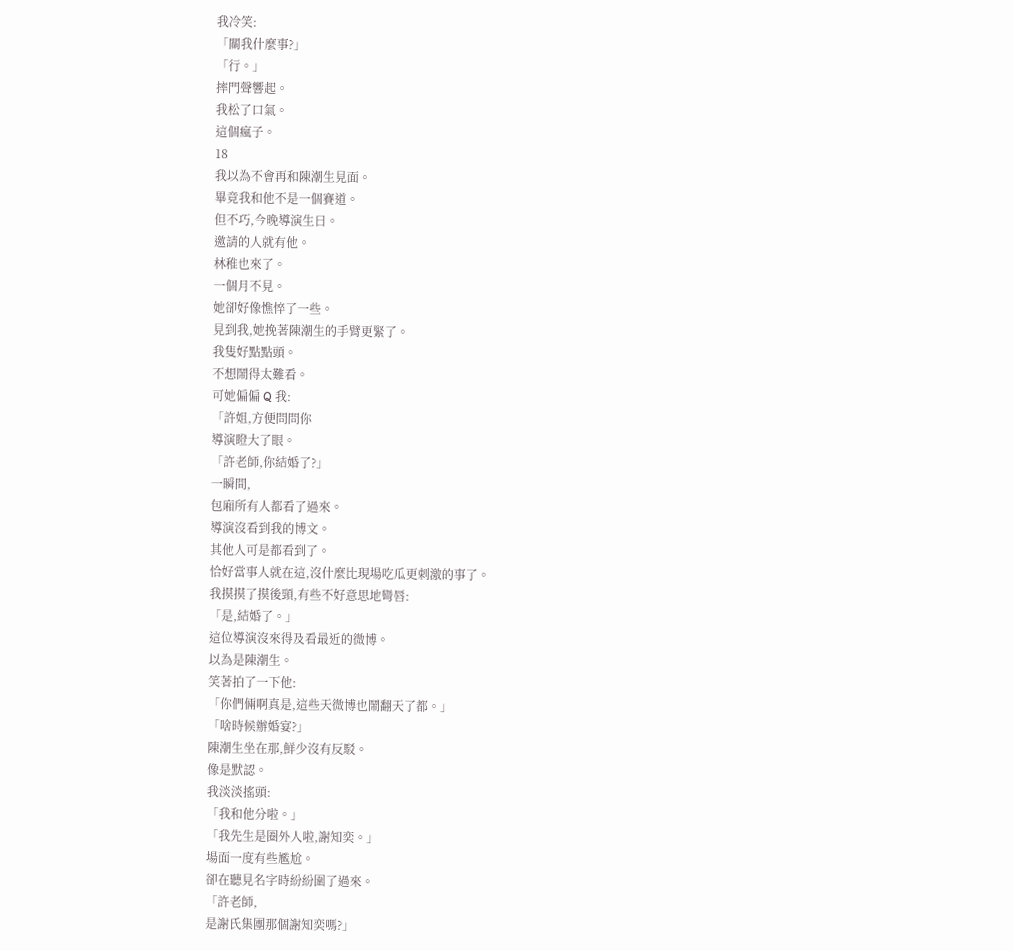我冷笑:
「關我什麼事?」
「行。」
摔門聲響起。
我松了口氣。
這個瘋子。
18
我以為不會再和陳潮生見面。
畢竟我和他不是一個賽道。
但不巧,今晚導演生日。
邀請的人就有他。
林稚也來了。
一個月不見。
她卻好像憔悴了一些。
見到我,她挽著陳潮生的手臂更緊了。
我隻好點點頭。
不想鬧得太難看。
可她偏偏 Q 我:
「許姐,方便問問你
導演瞪大了眼。
「許老師,你結婚了?」
一瞬間,
包廂所有人都看了過來。
導演沒看到我的博文。
其他人可是都看到了。
恰好當事人就在這,沒什麼比現場吃瓜更刺激的事了。
我摸摸了摸後頸,有些不好意思地彎唇:
「是,結婚了。」
這位導演沒來得及看最近的微博。
以為是陳潮生。
笑著拍了一下他:
「你們倆啊真是,這些天微博也鬧翻天了都。」
「啥時候辦婚宴?」
陳潮生坐在那,鮮少沒有反駁。
像是默認。
我淡淡搖頭:
「我和他分啦。」
「我先生是圈外人啦,謝知奕。」
場面一度有些尷尬。
卻在聽見名字時紛紛圍了過來。
「許老師,
是謝氏集團那個謝知奕嗎?」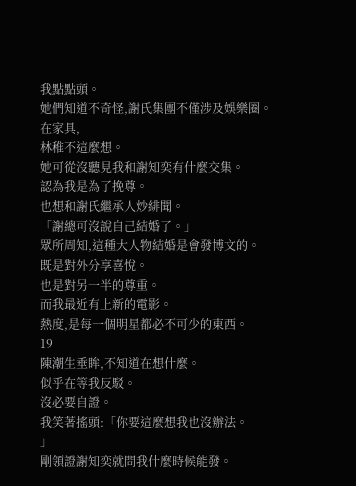我點點頭。
她們知道不奇怪,謝氏集團不僅涉及娛樂圈。
在家具,
林稚不這麼想。
她可從沒聽見我和謝知奕有什麼交集。
認為我是為了挽尊。
也想和謝氏繼承人炒緋聞。
「謝總可沒說自己結婚了。」
眾所周知,這種大人物結婚是會發博文的。
既是對外分享喜悅。
也是對另一半的尊重。
而我最近有上新的電影。
熱度,是每一個明星都必不可少的東西。
19
陳潮生垂眸,不知道在想什麼。
似乎在等我反駁。
沒必要自證。
我笑著搖頭:「你要這麼想我也沒辦法。
」
剛領證謝知奕就問我什麼時候能發。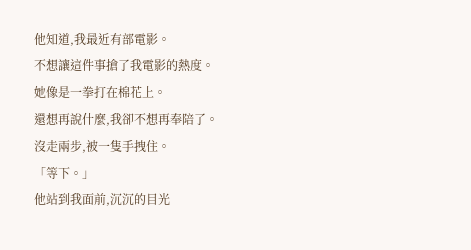他知道,我最近有部電影。
不想讓這件事搶了我電影的熱度。
她像是一拳打在棉花上。
還想再說什麼,我卻不想再奉陪了。
沒走兩步,被一隻手拽住。
「等下。」
他站到我面前,沉沉的目光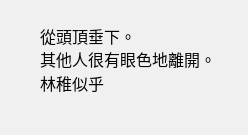從頭頂垂下。
其他人很有眼色地離開。
林稚似乎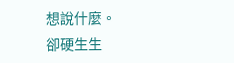想說什麼。
卻硬生生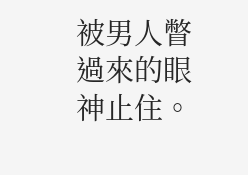被男人瞥過來的眼神止住。